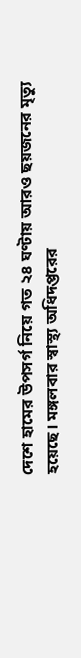দেশে হামের উপসর্গ নিয়ে গত ২৪ ঘণ্টায় আরও ছয়জনের মৃত্যু হয়েছে। মঙ্গলবার স্বাস্থ্য অধিদপ্তরের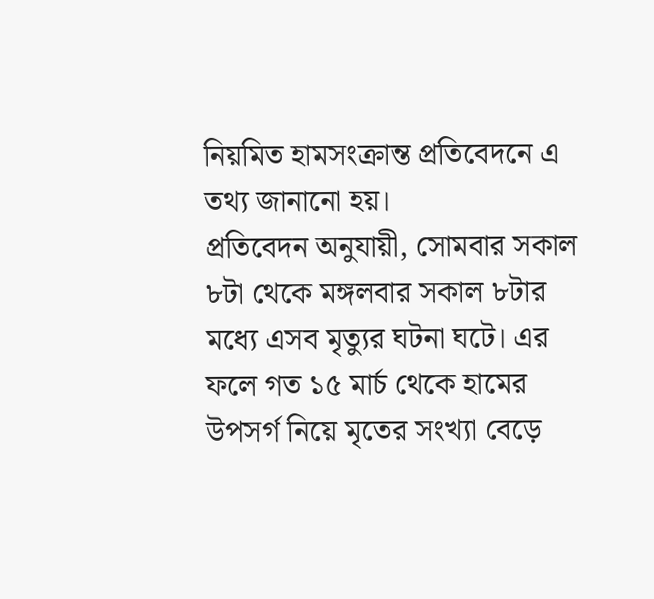নিয়মিত হামসংক্রান্ত প্রতিবেদনে এ তথ্য জানানো হয়।
প্রতিবেদন অনুযায়ী, সোমবার সকাল ৮টা থেকে মঙ্গলবার সকাল ৮টার মধ্যে এসব মৃত্যুর ঘটনা ঘটে। এর ফলে গত ১৫ মার্চ থেকে হামের উপসর্গ নিয়ে মৃতের সংখ্যা বেড়ে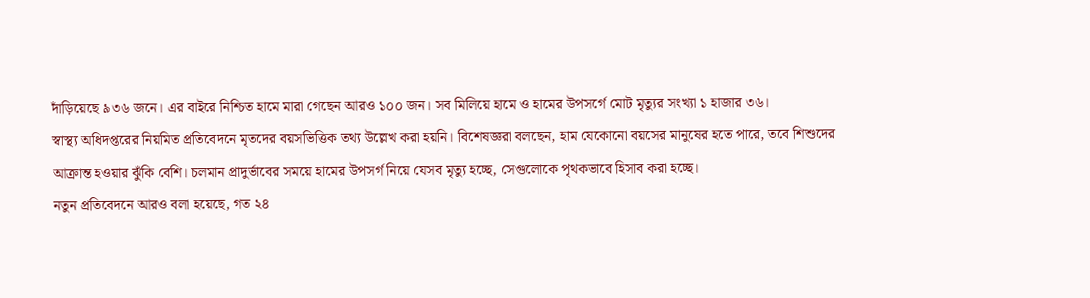দাঁড়িয়েছে ৯৩৬ জনে। এর বাইরে নিশ্চিত হামে মারা গেছেন আরও ১০০ জন। সব মিলিয়ে হামে ও হামের উপসর্গে মোট মৃত্যুর সংখ্যা ১ হাজার ৩৬।
স্বাস্থ্য অধিদপ্তরের নিয়মিত প্রতিবেদনে মৃতদের বয়সভিত্তিক তথ্য উল্লেখ করা হয়নি। বিশেষজ্ঞরা বলছেন, হাম যেকোনো বয়সের মানুষের হতে পারে, তবে শিশুদের আক্রান্ত হওয়ার ঝুঁকি বেশি। চলমান প্রাদুর্ভাবের সময়ে হামের উপসর্গ নিয়ে যেসব মৃত্যু হচ্ছে, সেগুলোকে পৃথকভাবে হিসাব করা হচ্ছে।
নতুন প্রতিবেদনে আরও বলা হয়েছে, গত ২৪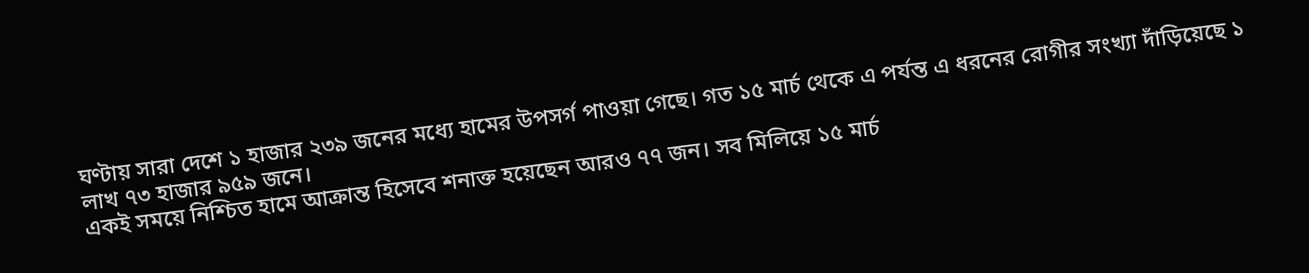ঘণ্টায় সারা দেশে ১ হাজার ২৩৯ জনের মধ্যে হামের উপসর্গ পাওয়া গেছে। গত ১৫ মার্চ থেকে এ পর্যন্ত এ ধরনের রোগীর সংখ্যা দাঁড়িয়েছে ১ লাখ ৭৩ হাজার ৯৫৯ জনে।
একই সময়ে নিশ্চিত হামে আক্রান্ত হিসেবে শনাক্ত হয়েছেন আরও ৭৭ জন। সব মিলিয়ে ১৫ মার্চ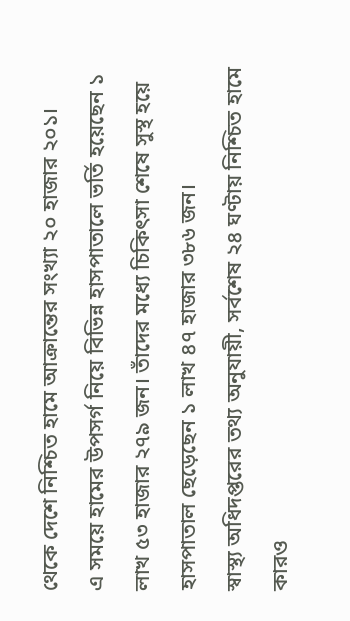থেকে দেশে নিশ্চিত হামে আক্রান্তের সংখ্যা ২০ হাজার ২০১।
এ সময়ে হামের উপসর্গ নিয়ে বিভিন্ন হাসপাতালে ভর্তি হয়েছেন ১ লাখ ৫৩ হাজার ২৭৯ জন। তাঁদের মধ্যে চিকিৎসা শেষে সুস্থ হয়ে হাসপাতাল ছেড়েছেন ১ লাখ ৪৭ হাজার ৩৮৬ জন।
স্বাস্থ্য অধিদপ্তরের তথ্য অনুযায়ী, সর্বশেষ ২৪ ঘণ্টায় নিশ্চিত হামে কারও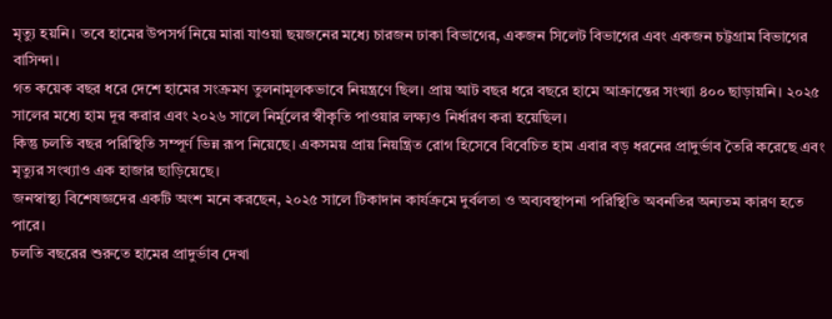মৃত্যু হয়নি। তবে হামের উপসর্গ নিয়ে মারা যাওয়া ছয়জনের মধ্যে চারজন ঢাকা বিভাগের, একজন সিলেট বিভাগের এবং একজন চট্টগ্রাম বিভাগের বাসিন্দা।
গত কয়েক বছর ধরে দেশে হামের সংক্রমণ তুলনামূলকভাবে নিয়ন্ত্রণে ছিল। প্রায় আট বছর ধরে বছরে হামে আক্রান্তের সংখ্যা ৪০০ ছাড়ায়নি। ২০২৫ সালের মধ্যে হাম দূর করার এবং ২০২৬ সালে নির্মূলের স্বীকৃতি পাওয়ার লক্ষ্যও নির্ধারণ করা হয়েছিল।
কিন্তু চলতি বছর পরিস্থিতি সম্পূর্ণ ভিন্ন রূপ নিয়েছে। একসময় প্রায় নিয়ন্ত্রিত রোগ হিসেবে বিবেচিত হাম এবার বড় ধরনের প্রাদুর্ভাব তৈরি করেছে এবং মৃত্যুর সংখ্যাও এক হাজার ছাড়িয়েছে।
জনস্বাস্থ্য বিশেষজ্ঞদের একটি অংশ মনে করছেন, ২০২৫ সালে টিকাদান কার্যক্রমে দুর্বলতা ও অব্যবস্থাপনা পরিস্থিতি অবনতির অন্যতম কারণ হতে পারে।
চলতি বছরের শুরুতে হামের প্রাদুর্ভাব দেখা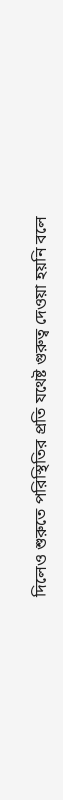দিলেও শুরুতে পরিস্থিতির প্রতি যথেষ্ট গুরুত্ব দেওয়া হয়নি বলে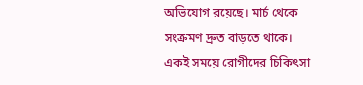অভিযোগ রয়েছে। মার্চ থেকে সংক্রমণ দ্রুত বাড়তে থাকে। একই সময়ে রোগীদের চিকিৎসা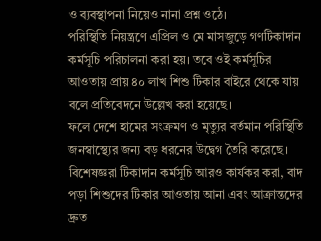ও ব্যবস্থাপনা নিয়েও নানা প্রশ্ন ওঠে।
পরিস্থিতি নিয়ন্ত্রণে এপ্রিল ও মে মাসজুড়ে গণটিকাদান কর্মসূচি পরিচালনা করা হয়। তবে ওই কর্মসূচির আওতায় প্রায় ৪০ লাখ শিশু টিকার বাইরে থেকে যায় বলে প্রতিবেদনে উল্লেখ করা হয়েছে।
ফলে দেশে হামের সংক্রমণ ও মৃত্যুর বর্তমান পরিস্থিতি জনস্বাস্থ্যের জন্য বড় ধরনের উদ্বেগ তৈরি করেছে। বিশেষজ্ঞরা টিকাদান কর্মসূচি আরও কার্যকর করা, বাদ পড়া শিশুদের টিকার আওতায় আনা এবং আক্রান্তদের দ্রুত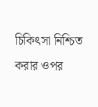চিকিৎসা নিশ্চিত করার ওপর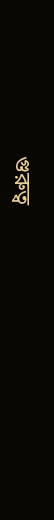গুরুত্ব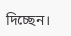দিচ্ছেন।